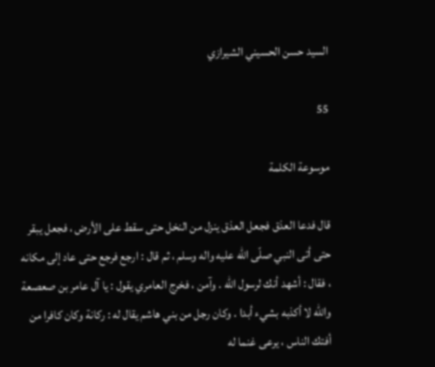السيد حسن الحسيني الشيرازي

55

موسوعة الكلمة

قال فدعا العذق فجعل العذق ينزل من النخل حتى سقط على الأرض ، فجعل يبقر حتى أتى النبي صلّى اللّه عليه واله وسلم ، ثم قال : ارجع فرجع حتى عاد إلى مكانه ، فقال : أشهد أنك لرسول الله . وآمن ، فخرج العامري يقول : يا آل عامر بن صعصعة والله لا أكذبه بشيء أبدا . وكان رجل من بني هاشم يقال له : ركانة وكان كافرا من أفتك الناس ، يرعى غنما له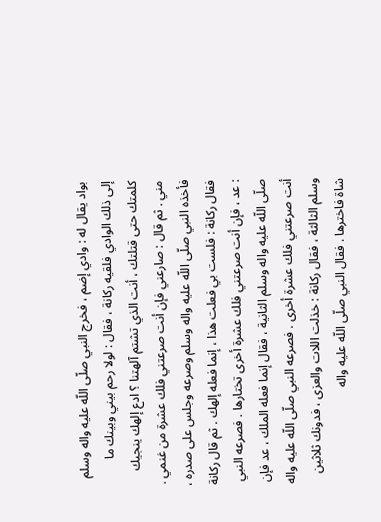بواد يقال له : وادي إضم ، فخرج النبي صلّى اللّه عليه واله وسلم إلى ذلك الوادي فلقيه ركانة ، فقال : لولا رحم بيني وبينك ما كلمتك حتى قتلتك ، أنت الذي تشتم آلهتنا ؟ ادع إلهك ينجيك مني . ثم قال : صارعني فإن أنت صرعتني فلك عشرة من غنمي . فأخذه النبي صلّى اللّه عليه واله وسلم وصرعه وجلس على صدره ، فقال ركانة : فلست بي فعلت هذا ، إنما فعله إلهك . ثم قال ركانة : عد ، فإن أنت صرعتني فلك عشرة أخرى تختارها . فصرعه النبي صلّى اللّه عليه واله وسلم الثانية ، فقال إنما فعله الملك ، عد فإن أنت صرعتني فلك عشرة أخرى . فصرعه النبي صلّى اللّه عليه واله وسلم الثالثة ، فقال ركانة : خذلت اللات والعزى ، فدونك ثلاثين شاة فاخترها . فقال النبي صلّى اللّه عليه واله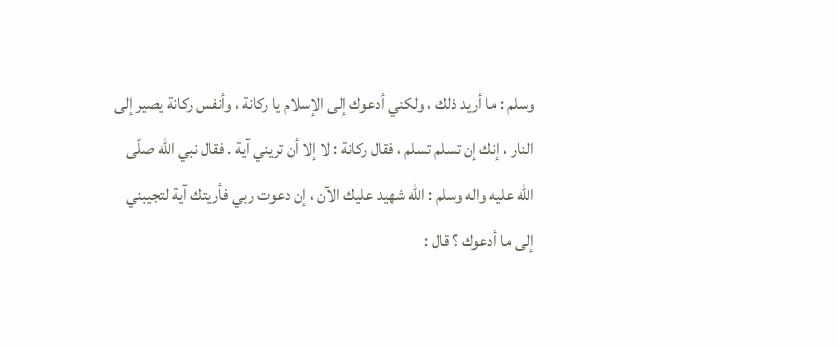وسلم : ما أريد ذلك ، ولكني أدعوك إلى الإسلام يا ركانة ، وأنفس ركانة يصير إلى النار ، إنك إن تسلم تسلم ، فقال ركانة : لا إلا أن تريني آية . فقال نبي الله صلّى اللّه عليه واله وسلم : الله شهيد عليك الآن ، إن دعوت ربي فأريتك آية لتجيبني إلى ما أدعوك ؟ قال :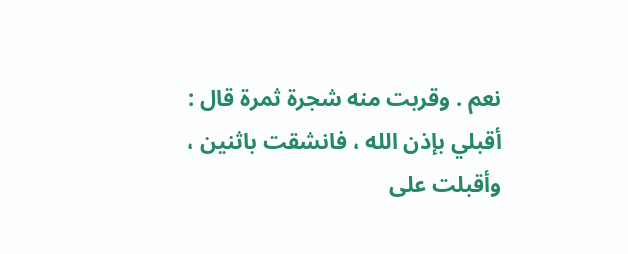نعم . وقربت منه شجرة ثمرة قال : أقبلي بإذن الله ، فانشقت باثنين ، وأقبلت على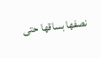نصفها بساقها حتى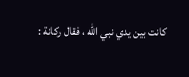كانت بين يدي نبي الله ، فقال ركانة :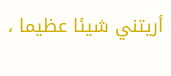أريتني شيئا عظيما ،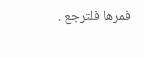فمرها فلترجع .